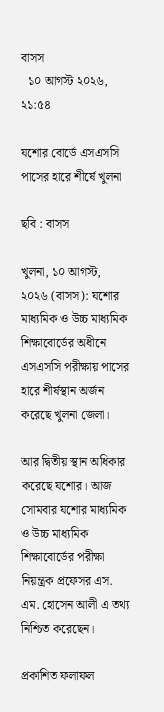বাসস
  ১০ আগস্ট ২০২৬, ২১:৫৪

যশোর বোর্ডে এসএসসি পাসের হারে শীর্ষে খুলনা

ছবি : বাসস

খুলনা, ১০ আগস্ট, ২০২৬ (বাসস): যশোর মাধ্যমিক ও উচ্চ মাধ্যমিক শিক্ষাবোর্ডের অধীনে এসএসসি পরীক্ষায় পাসের হারে শীর্ষস্থান অর্জন করেছে খুলনা জেলা।

আর দ্বিতীয় স্থান অধিকার করেছে যশোর। আজ সোমবার যশোর মাধ্যমিক ও উচ্চ মাধ্যমিক শিক্ষাবোর্ডের পরীক্ষা নিয়ন্ত্রক প্রফেসর এস. এম. হোসেন আলী এ তথ্য নিশ্চিত করেছেন।

প্রকাশিত ফলাফল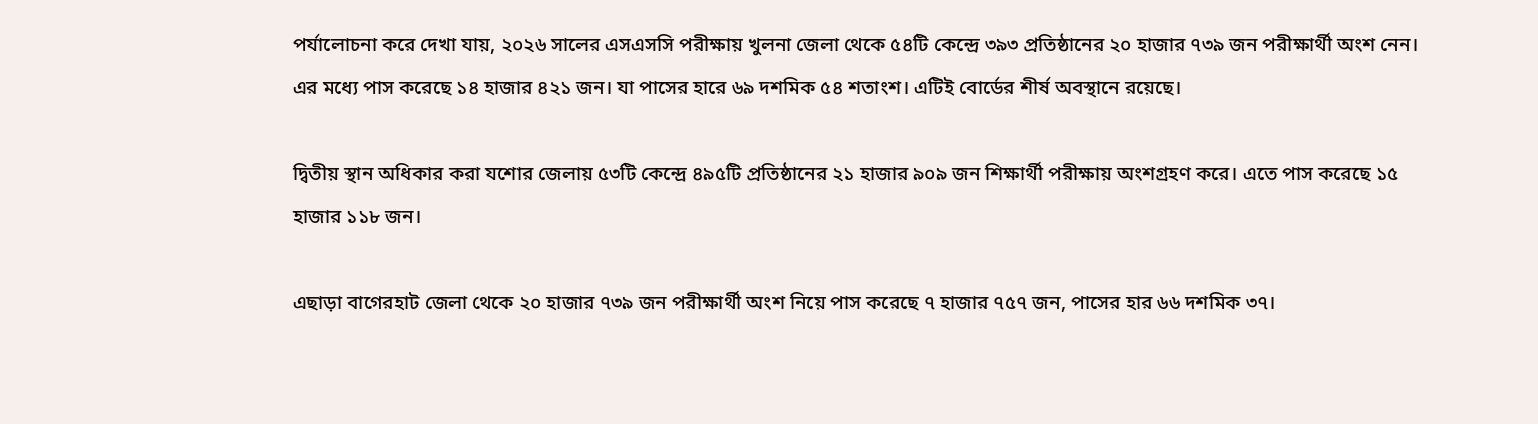পর্যালোচনা করে দেখা যায়, ২০২৬ সালের এসএসসি পরীক্ষায় খুলনা জেলা থেকে ৫৪টি কেন্দ্রে ৩৯৩ প্রতিষ্ঠানের ২০ হাজার ৭৩৯ জন পরীক্ষার্থী অংশ নেন। এর মধ্যে পাস করেছে ১৪ হাজার ৪২১ জন। যা পাসের হারে ৬৯ দশমিক ৫৪ শতাংশ। এটিই বোর্ডের শীর্ষ অবস্থানে রয়েছে।

দ্বিতীয় স্থান অধিকার করা যশোর জেলায় ৫৩টি কেন্দ্রে ৪৯৫টি প্রতিষ্ঠানের ২১ হাজার ৯০৯ জন শিক্ষার্থী পরীক্ষায় অংশগ্রহণ করে। এতে পাস করেছে ১৫ হাজার ১১৮ জন।

এছাড়া বাগেরহাট জেলা থেকে ২০ হাজার ৭৩৯ জন পরীক্ষার্থী অংশ নিয়ে পাস করেছে ৭ হাজার ৭৫৭ জন, পাসের হার ৬৬ দশমিক ৩৭।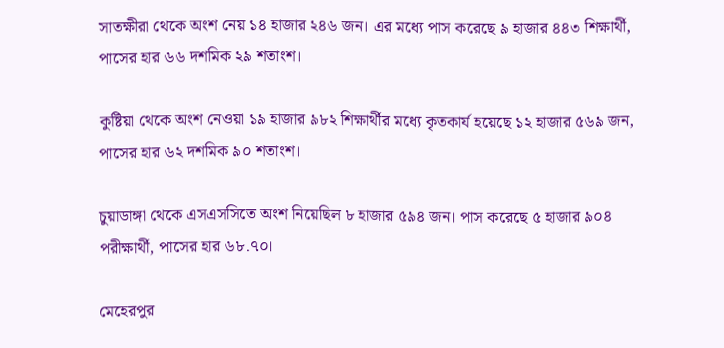সাতক্ষীরা থেকে অংশ নেয় ১৪ হাজার ২৪৬ জন। এর মধ্যে পাস করেছে ৯ হাজার ৪৪৩ শিক্ষার্থী, পাসের হার ৬৬ দশমিক ২৯ শতাংশ।

কুষ্টিয়া থেকে অংশ নেওয়া ১৯ হাজার ৯৮২ শিক্ষার্থীর মধ্যে কৃতকার্য হয়েছে ১২ হাজার ৫৬৯ জন, পাসের হার ৬২ দশমিক ৯০ শতাংশ।

চুয়াডাঙ্গা থেকে এসএসসিতে অংশ নিয়েছিল ৮ হাজার ৫৯৪ জন। পাস করেছে ৫ হাজার ৯০৪ পরীক্ষার্থী, পাসের হার ৬৮.৭০।

মেহেরপুর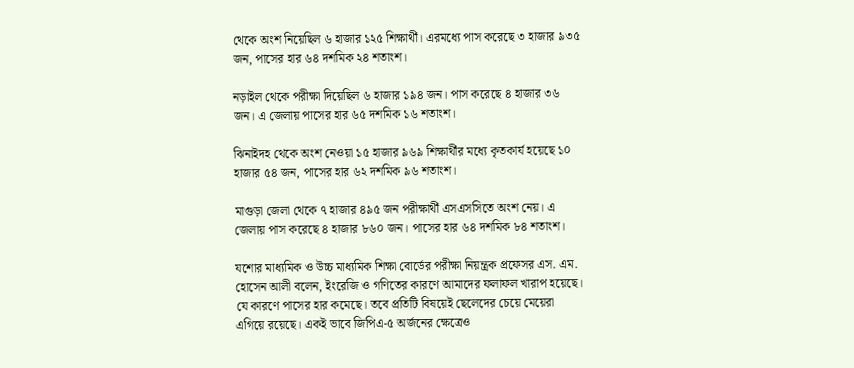থেকে অংশ নিয়েছিল ৬ হাজার ১২৫ শিক্ষার্থী। এরমধ্যে পাস করেছে ৩ হাজার ৯৩৫ জন, পাসের হার ৬৪ দশমিক ২৪ শতাংশ।

নড়াইল থেকে পরীক্ষা দিয়েছিল ৬ হাজার ১৯৪ জন। পাস করেছে ৪ হাজার ৩৬ জন। এ জেলায় পাসের হার ৬৫ দশমিক ১৬ শতাংশ।

ঝিনাইদহ থেকে অংশ নেওয়া ১৫ হাজার ৯৬৯ শিক্ষার্থীর মধ্যে কৃতকার্য হয়েছে ১০ হাজার ৫৪ জন, পাসের হার ৬২ দশমিক ৯৬ শতাংশ।

মাগুড়া জেলা থেকে ৭ হাজার ৪৯৫ জন পরীক্ষার্থী এসএসসিতে অংশ নেয়। এ জেলায় পাস করেছে ৪ হাজার ৮৬০ জন। পাসের হার ৬৪ দশমিক ৮৪ শতাংশ।

যশোর মাধ্যমিক ও উচ্চ মাধ্যমিক শিক্ষা বোর্ডের পরীক্ষা নিয়ন্ত্রক প্রফেসর এস. এম. হোসেন আলী বলেন, ইংরেজি ও গণিতের কারণে আমাদের ফলাফল খারাপ হয়েছে। যে কারণে পাসের হার কমেছে। তবে প্রতিটি বিষয়েই ছেলেদের চেয়ে মেয়েরা এগিয়ে রয়েছে। একই ভাবে জিপিএ-৫ অর্জনের ক্ষেত্রেও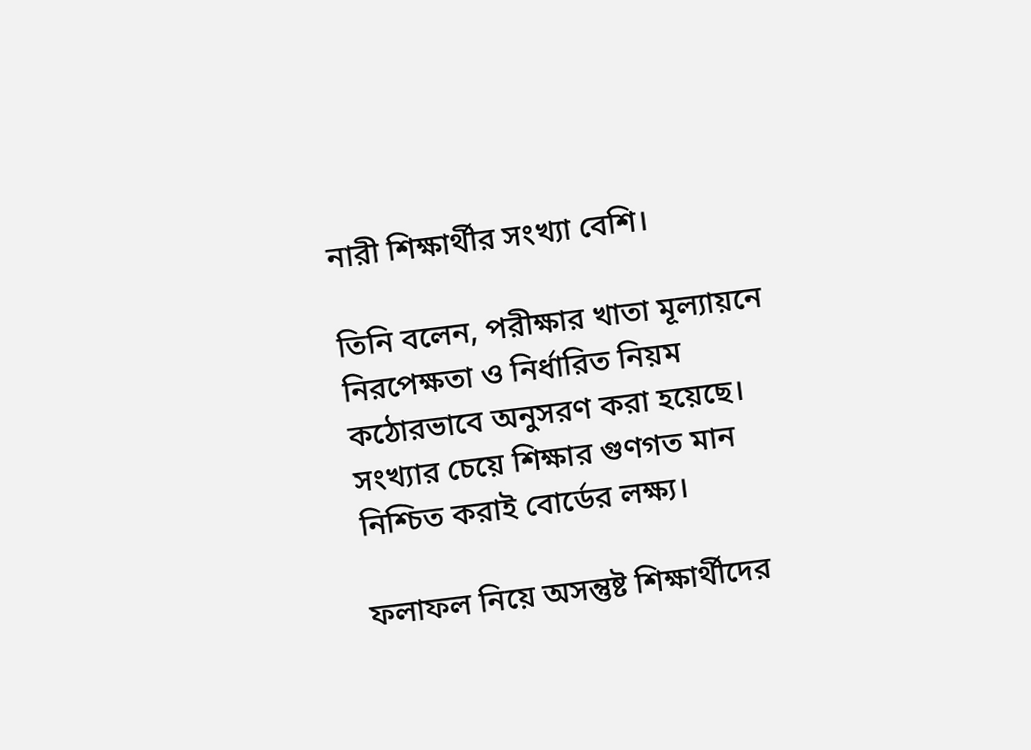নারী শিক্ষার্থীর সংখ্যা বেশি।

তিনি বলেন, পরীক্ষার খাতা মূল্যায়নে নিরপেক্ষতা ও নির্ধারিত নিয়ম কঠোরভাবে অনুসরণ করা হয়েছে। সংখ্যার চেয়ে শিক্ষার গুণগত মান নিশ্চিত করাই বোর্ডের লক্ষ্য।

ফলাফল নিয়ে অসন্তুষ্ট শিক্ষার্থীদের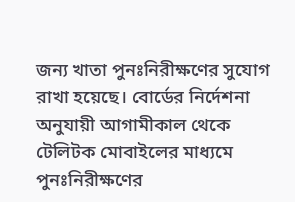জন্য খাতা পুনঃনিরীক্ষণের সুযোগ রাখা হয়েছে। বোর্ডের নির্দেশনা অনুযায়ী আগামীকাল থেকে টেলিটক মোবাইলের মাধ্যমে পুনঃনিরীক্ষণের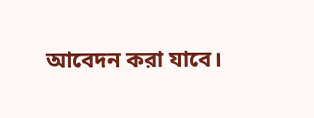আবেদন করা যাবে।